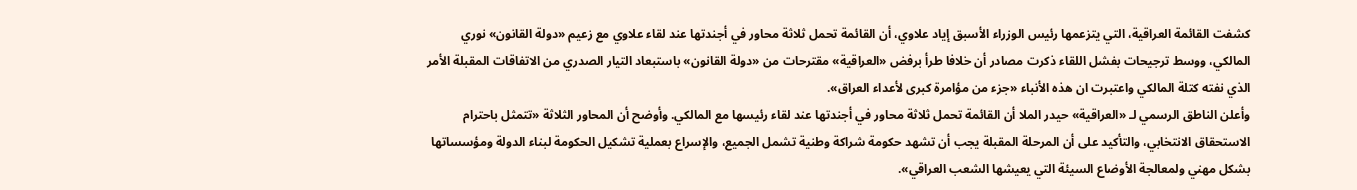كشفت القائمة العراقية، التي يتزعمها رئيس الوزراء الأسبق إياد علاوي، أن القائمة تحمل ثلاثة محاور في أجندتها عند لقاء علاوي مع زعيم «دولة القانون» نوري المالكي، ووسط ترجيحات بفشل اللقاء ذكرت مصادر أن خلافا طرأ برفض «العراقية» مقترحات من «دولة القانون» باستبعاد التيار الصدري من الاتفاقات المقبلة الأمر الذي نفته كتلة المالكي واعتبرت ان هذه الأنباء «جزء من مؤامرة كبرى لأعداء العراق».
وأعلن الناطق الرسمي لـ «العراقية» حيدر الملا أن القائمة تحمل ثلاثة محاور في أجندتها عند لقاء رئيسها مع المالكي. وأوضح أن المحاور الثلاثة «تتمثل باحترام الاستحقاق الانتخابي، والتأكيد على أن المرحلة المقبلة يجب أن تشهد حكومة شراكة وطنية تشمل الجميع، والإسراع بعملية تشكيل الحكومة لبناء الدولة ومؤسساتها بشكل مهني ولمعالجة الأوضاع السيئة التي يعيشها الشعب العراقي».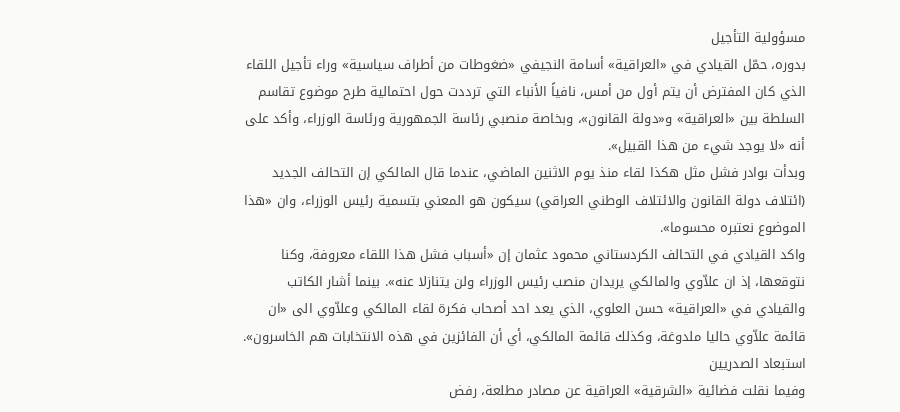مسؤولية التأجيل
بدوره، حمّل القيادي في «العراقية» أسامة النجيفي «ضغوطات من أطراف سياسية» وراء تأجيل اللقاء الذي كان المفترض أن يتم أول من أمس، نافياً الأنباء التي ترددت حول احتمالية طرح موضوع تقاسم السلطة بين «العراقية» و«دولة القانون»، وبخاصة منصبي رئاسة الجمهورية ورئاسة الوزراء، وأكد على أنه «لا يوجد شيء من هذا القبيل».
وبدأت بوادر فشل مثل هكذا لقاء منذ يوم الاثنين الماضي، عندما قال المالكي إن التحالف الجديد (ائتلاف دولة القانون والائتلاف الوطني العراقي) سيكون هو المعني بتسمية رئيس الوزراء، وان «هذا الموضوع نعتبره محسوما».
واكد القيادي في التحالف الكردستاني محمود عثمان إن «أسباب فشل هذا اللقاء معروفة، وكنا نتوقعها، إذ ان علاّوي والمالكي يريدان منصب رئيس الوزراء ولن يتنازلا عنه». بينما أشار الكاتب والقيادي في «العراقية» حسن العلوي، الذي يعد احد أصحاب فكرة لقاء المالكي وعلاّوي الى «ان قائمة علاّوي حاليا ملدوغة، وكذلك قائمة المالكي، أي أن الفائزين في هذه الانتخابات هم الخاسرون».
استبعاد الصدريين
وفيما نقلت فضائية «الشرقية» العراقية عن مصادر مطلعة، رفض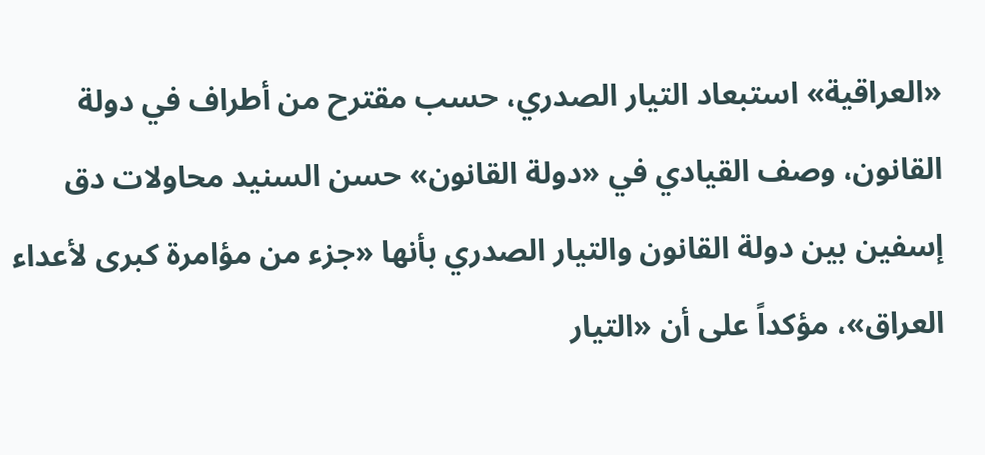«العراقية» استبعاد التيار الصدري، حسب مقترح من أطراف في دولة القانون، وصف القيادي في «دولة القانون» حسن السنيد محاولات دق إسفين بين دولة القانون والتيار الصدري بأنها «جزء من مؤامرة كبرى لأعداء العراق»، مؤكداً على أن «التيار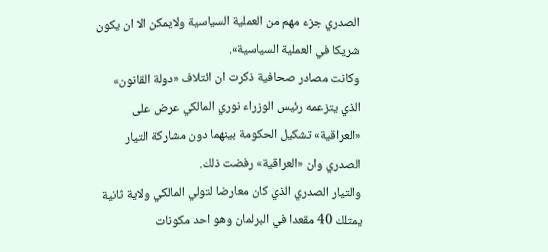الصدري جزء مهم من العملية السياسية ولايمكن الا ان يكون شريكا في العملية السياسية».
وكانت مصادر صحافية ذكرت ان ائتلاف «دولة القانون» الذي يتزعمه رئيس الوزراء نوري المالكي عرض على «العراقية» تشكيل الحكومة بينهما دون مشاركة التيار الصدري وان «العراقية» رفضت ذلك.
والتيار الصدري الذي كان معارضا لتولي المالكي ولاية ثانية يمتلك 40 مقعدا في البرلمان وهو احد مكونات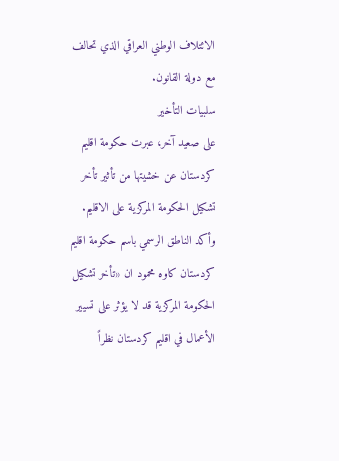الائتلاف الوطني العراقي الذي تحالف مع دولة القانون.
سلبيات التأخير
على صعيد آخر، عبرت حكومة اقليم كردستان عن خشيتها من تأثير تأخر تشكيل الحكومة المركزية على الاقليم.
وأكد الناطق الرسمي باسم حكومة اقليم كردستان كاوه محمود ان «تأخر تشكيل الحكومة المركزية قد لا يؤثر على تسيير الأعمال في اقليم كردستان نظراً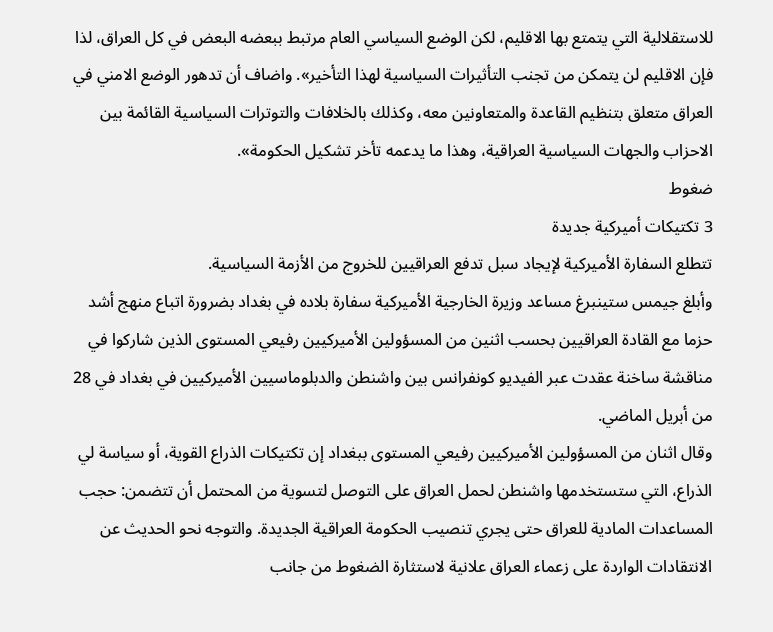للاستقلالية التي يتمتع بها الاقليم، لكن الوضع السياسي العام مرتبط ببعضه البعض في كل العراق، لذا فإن الاقليم لن يتمكن من تجنب التأثيرات السياسية لهذا التأخير». واضاف أن تدهور الوضع الامني في العراق متعلق بتنظيم القاعدة والمتعاونين معه، وكذلك بالخلافات والتوترات السياسية القائمة بين الاحزاب والجهات السياسية العراقية، وهذا ما يدعمه تأخر تشكيل الحكومة».
ضغوط
3 تكتيكات أميركية جديدة
تتطلع السفارة الأميركية لإيجاد سبل تدفع العراقيين للخروج من الأزمة السياسية.
وأبلغ جيمس ستينبرغ مساعد وزيرة الخارجية الأميركية سفارة بلاده في بغداد بضرورة اتباع منهج أشد حزما مع القادة العراقيين بحسب اثنين من المسؤولين الأميركيين رفيعي المستوى الذين شاركوا في مناقشة ساخنة عقدت عبر الفيديو كونفرانس بين واشنطن والدبلوماسيين الأميركيين في بغداد في 28 من أبريل الماضي.
وقال اثنان من المسؤولين الأميركيين رفيعي المستوى ببغداد إن تكتيكات الذراع القوية، أو سياسة لي الذراع، التي ستستخدمها واشنطن لحمل العراق على التوصل لتسوية من المحتمل أن تتضمن: حجب المساعدات المادية للعراق حتى يجري تنصيب الحكومة العراقية الجديدة. والتوجه نحو الحديث عن الانتقادات الواردة على زعماء العراق علانية لاستثارة الضغوط من جانب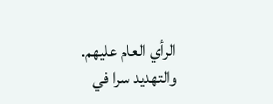الرأي العام عليهم.
والتهديد سرا في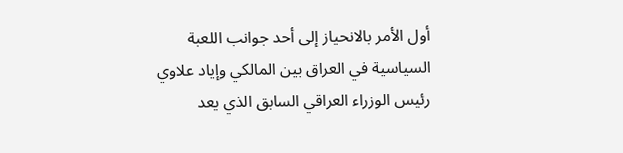أول الأمر بالانحياز إلى أحد جوانب اللعبة السياسية في العراق بين المالكي وإياد علاوي رئيس الوزراء العراقي السابق الذي يعد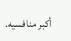أكبر منافسيه.